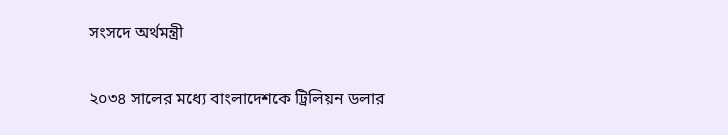সংসদে অর্থমন্ত্রী

২০৩৪ সালের মধ্যে বাংলাদেশকে ট্রিলিয়ন ডলার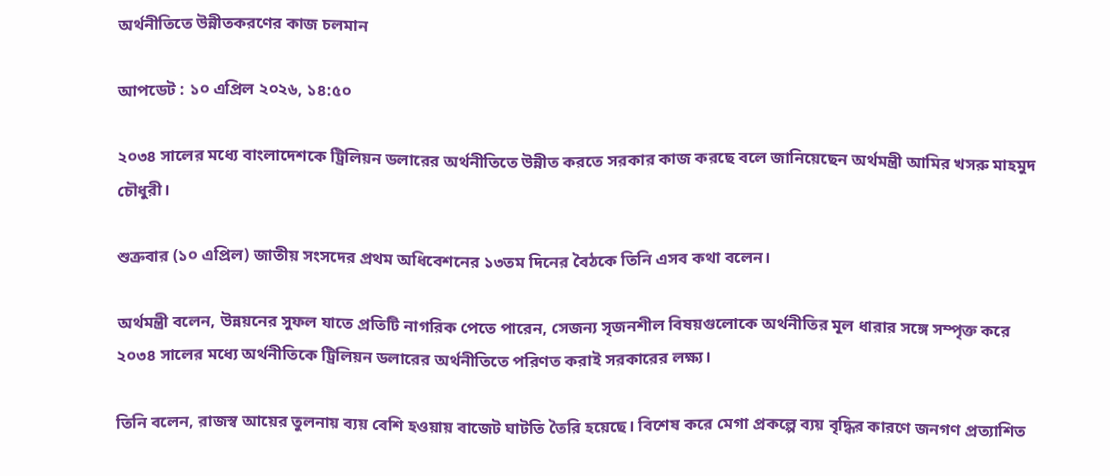অর্থনীতিতে উন্নীতকরণের কাজ চলমান

আপডেট : ১০ এপ্রিল ২০২৬, ১৪:৫০

২০৩৪ সালের মধ্যে বাংলাদেশকে ট্রিলিয়ন ডলারের অর্থনীতিতে উন্নীত করতে সরকার কাজ করছে বলে জানিয়েছেন অর্থমন্ত্রী আমির খসরু মাহমুদ চৌধুরী।

শুক্রবার (১০ এপ্রিল) জাতীয় সংসদের প্রথম অধিবেশনের ১৩তম দিনের বৈঠকে তিনি এসব কথা বলেন।

অর্থমন্ত্রী বলেন, উন্নয়নের সুফল যাতে প্রতিটি নাগরিক পেতে পারেন, সেজন্য সৃজনশীল বিষয়গুলোকে অর্থনীতির মূল ধারার সঙ্গে সম্পৃক্ত করে ২০৩৪ সালের মধ্যে অর্থনীতিকে ট্রিলিয়ন ডলারের অর্থনীতিতে পরিণত করাই সরকারের লক্ষ্য।

তিনি বলেন, রাজস্ব আয়ের তুলনায় ব্যয় বেশি হওয়ায় বাজেট ঘাটতি তৈরি হয়েছে। বিশেষ করে মেগা প্রকল্পে ব্যয় বৃদ্ধির কারণে জনগণ প্রত্যাশিত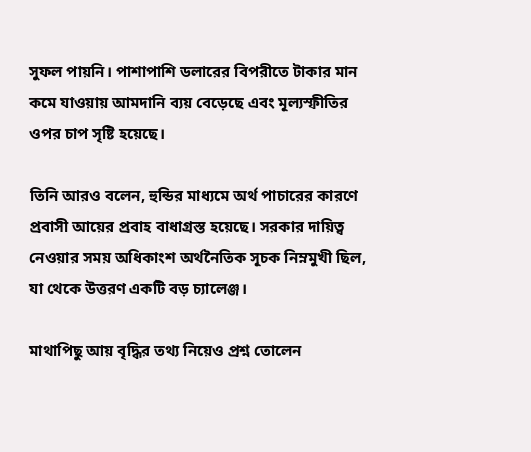সুফল পায়নি। পাশাপাশি ডলারের বিপরীতে টাকার মান কমে যাওয়ায় আমদানি ব্যয় বেড়েছে এবং মূল্যস্ফীতির ওপর চাপ সৃষ্টি হয়েছে।

তিনি আরও বলেন, হুন্ডির মাধ্যমে অর্থ পাচারের কারণে প্রবাসী আয়ের প্রবাহ বাধাগ্রস্ত হয়েছে। সরকার দায়িত্ব নেওয়ার সময় অধিকাংশ অর্থনৈতিক সূচক নিম্নমুখী ছিল, যা থেকে উত্তরণ একটি বড় চ্যালেঞ্জ।

মাথাপিছু আয় বৃদ্ধির তথ্য নিয়েও প্রশ্ন তোলেন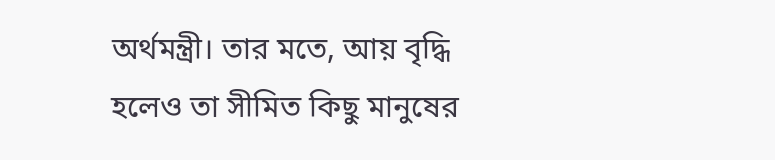অর্থমন্ত্রী। তার মতে, আয় বৃদ্ধি হলেও তা সীমিত কিছু মানুষের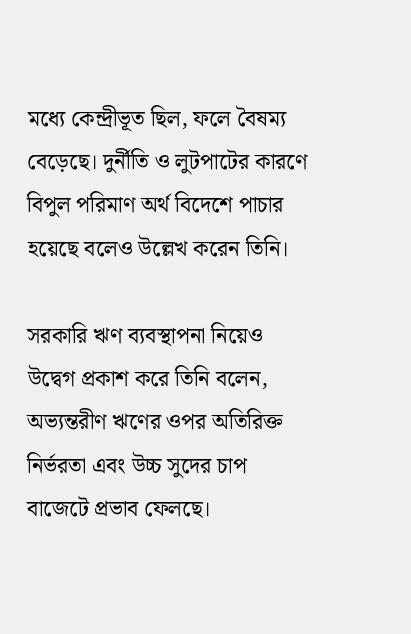মধ্যে কেন্দ্রীভূত ছিল, ফলে বৈষম্য বেড়েছে। দুর্নীতি ও লুটপাটের কারণে বিপুল পরিমাণ অর্থ বিদেশে পাচার হয়েছে বলেও উল্লেখ করেন তিনি।

সরকারি ঋণ ব্যবস্থাপনা নিয়েও উদ্বেগ প্রকাশ করে তিনি বলেন, অভ্যন্তরীণ ঋণের ওপর অতিরিক্ত নির্ভরতা এবং উচ্চ সুদের চাপ বাজেটে প্রভাব ফেলছে।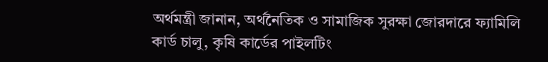অর্থমন্ত্রী জানান, অর্থনৈতিক ও সামাজিক সুরক্ষা জোরদারে ফ্যামিলি কার্ড চালু, কৃষি কার্ডের পাইলটিং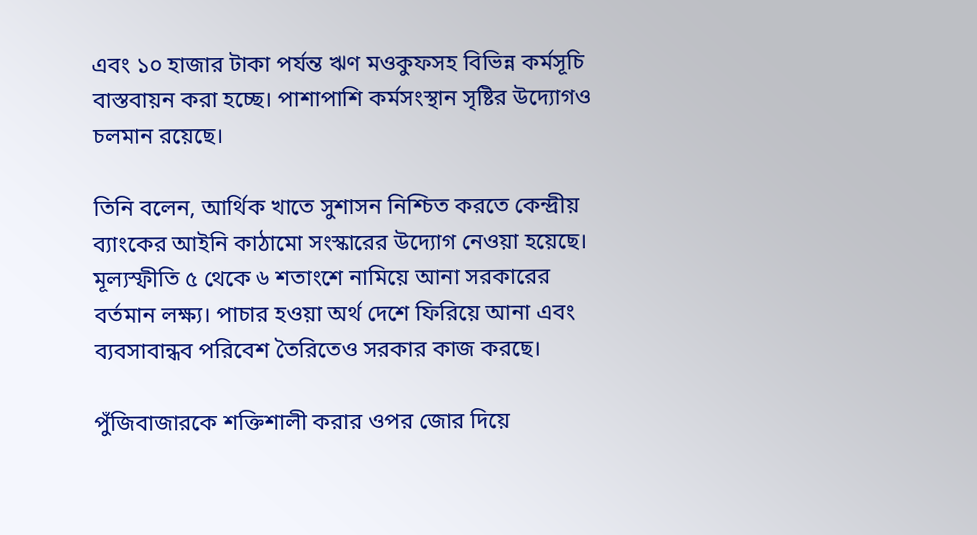এবং ১০ হাজার টাকা পর্যন্ত ঋণ মওকুফসহ বিভিন্ন কর্মসূচি বাস্তবায়ন করা হচ্ছে। পাশাপাশি কর্মসংস্থান সৃষ্টির উদ্যোগও চলমান রয়েছে।

তিনি বলেন, আর্থিক খাতে সুশাসন নিশ্চিত করতে কেন্দ্রীয় ব্যাংকের আইনি কাঠামো সংস্কারের উদ্যোগ নেওয়া হয়েছে। মূল্যস্ফীতি ৫ থেকে ৬ শতাংশে নামিয়ে আনা সরকারের বর্তমান লক্ষ্য। পাচার হওয়া অর্থ দেশে ফিরিয়ে আনা এবং ব্যবসাবান্ধব পরিবেশ তৈরিতেও সরকার কাজ করছে।

পুঁজিবাজারকে শক্তিশালী করার ওপর জোর দিয়ে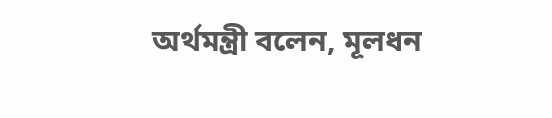অর্থমন্ত্রী বলেন, মূলধন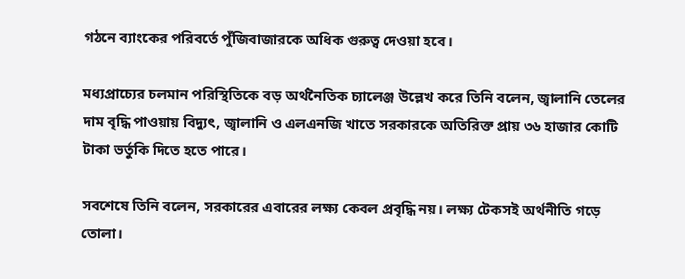গঠনে ব্যাংকের পরিবর্তে পুঁজিবাজারকে অধিক গুরুত্ব দেওয়া হবে।

মধ্যপ্রাচ্যের চলমান পরিস্থিতিকে বড় অর্থনৈতিক চ্যালেঞ্জ উল্লেখ করে তিনি বলেন, জ্বালানি তেলের দাম বৃদ্ধি পাওয়ায় বিদ্যুৎ, জ্বালানি ও এলএনজি খাতে সরকারকে অতিরিক্ত প্রায় ৩৬ হাজার কোটি টাকা ভর্তুকি দিতে হতে পারে।

সবশেষে তিনি বলেন, সরকারের এবারের লক্ষ্য কেবল প্রবৃদ্ধি নয়। লক্ষ্য টেকসই অর্থনীতি গড়ে তোলা।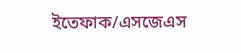ইতেফাক/এসজেএস